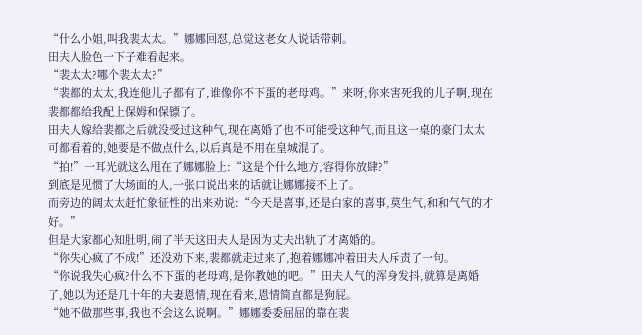“什么小姐,叫我裴太太。”娜娜回怼,总觉这老女人说话带刺。
田夫人脸色一下子难看起来。
“裴太太?哪个裴太太?”
“裴都的太太,我连他儿子都有了,谁像你不下蛋的老母鸡。”来呀,你来害死我的儿子啊,现在裴都都给我配上保姆和保镖了。
田夫人嫁给裴都之后就没受过这种气,现在离婚了也不可能受这种气,而且这一桌的豪门太太可都看着的,她要是不做点什么,以后真是不用在皇城混了。
“拍!”一耳光就这么甩在了娜娜脸上:“这是个什么地方,容得你放肆?”
到底是见惯了大场面的人,一张口说出来的话就让娜娜接不上了。
而旁边的阔太太赶忙象征性的出来劝说:“今天是喜事,还是白家的喜事,莫生气,和和气气的才好。”
但是大家都心知肚明,闹了半天这田夫人是因为丈夫出轨了才离婚的。
“你失心疯了不成!”还没劝下来,裴都就走过来了,抱着娜娜冲着田夫人斥责了一句。
“你说我失心疯?什么不下蛋的老母鸡,是你教她的吧。”田夫人气的浑身发抖,就算是离婚了,她以为还是几十年的夫妻恩情,现在看来,恩情简直都是狗屁。
“她不做那些事,我也不会这么说啊。”娜娜委委屈屈的靠在裴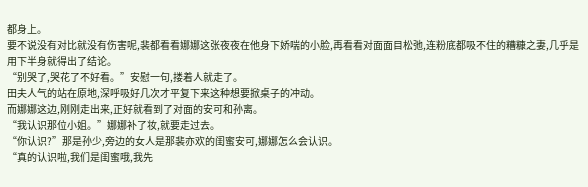都身上。
要不说没有对比就没有伤害呢,裴都看看娜娜这张夜夜在他身下娇喘的小脸,再看看对面面目松弛,连粉底都吸不住的糟糠之妻,几乎是用下半身就得出了结论。
“别哭了,哭花了不好看。”安慰一句,搂着人就走了。
田夫人气的站在原地,深呼吸好几次才平复下来这种想要掀桌子的冲动。
而娜娜这边,刚刚走出来,正好就看到了对面的安可和孙离。
“我认识那位小姐。”娜娜补了妆,就要走过去。
“你认识?”那是孙少,旁边的女人是那裴亦欢的闺蜜安可,娜娜怎么会认识。
“真的认识啦,我们是闺蜜哦,我先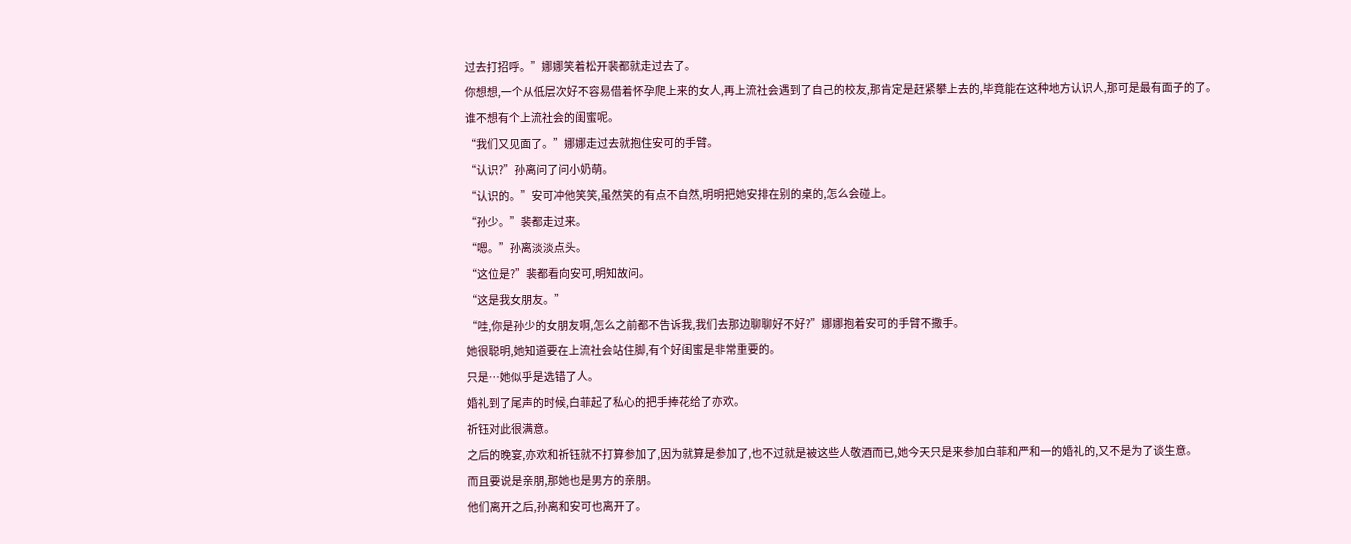过去打招呼。”娜娜笑着松开裴都就走过去了。
你想想,一个从低层次好不容易借着怀孕爬上来的女人,再上流社会遇到了自己的校友,那肯定是赶紧攀上去的,毕竟能在这种地方认识人,那可是最有面子的了。
谁不想有个上流社会的闺蜜呢。
“我们又见面了。”娜娜走过去就抱住安可的手臂。
“认识?”孙离问了问小奶萌。
“认识的。”安可冲他笑笑,虽然笑的有点不自然,明明把她安排在别的桌的,怎么会碰上。
“孙少。”裴都走过来。
“嗯。”孙离淡淡点头。
“这位是?”裴都看向安可,明知故问。
“这是我女朋友。”
“哇,你是孙少的女朋友啊,怎么之前都不告诉我,我们去那边聊聊好不好?”娜娜抱着安可的手臂不撒手。
她很聪明,她知道要在上流社会站住脚,有个好闺蜜是非常重要的。
只是…她似乎是选错了人。
婚礼到了尾声的时候,白菲起了私心的把手捧花给了亦欢。
祈钰对此很满意。
之后的晚宴,亦欢和祈钰就不打算参加了,因为就算是参加了,也不过就是被这些人敬酒而已,她今天只是来参加白菲和严和一的婚礼的,又不是为了谈生意。
而且要说是亲朋,那她也是男方的亲朋。
他们离开之后,孙离和安可也离开了。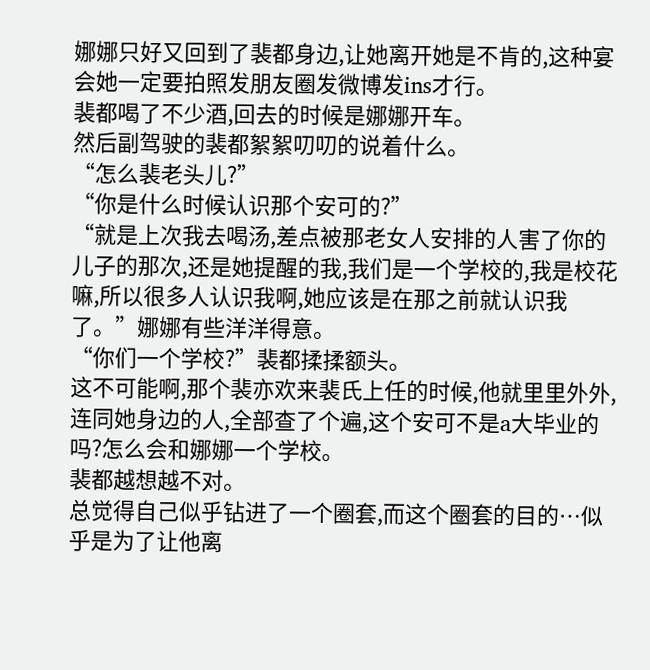娜娜只好又回到了裴都身边,让她离开她是不肯的,这种宴会她一定要拍照发朋友圈发微博发ins才行。
裴都喝了不少酒,回去的时候是娜娜开车。
然后副驾驶的裴都絮絮叨叨的说着什么。
“怎么裴老头儿?”
“你是什么时候认识那个安可的?”
“就是上次我去喝汤,差点被那老女人安排的人害了你的儿子的那次,还是她提醒的我,我们是一个学校的,我是校花嘛,所以很多人认识我啊,她应该是在那之前就认识我了。”娜娜有些洋洋得意。
“你们一个学校?”裴都揉揉额头。
这不可能啊,那个裴亦欢来裴氏上任的时候,他就里里外外,连同她身边的人,全部查了个遍,这个安可不是a大毕业的吗?怎么会和娜娜一个学校。
裴都越想越不对。
总觉得自己似乎钻进了一个圈套,而这个圈套的目的…似乎是为了让他离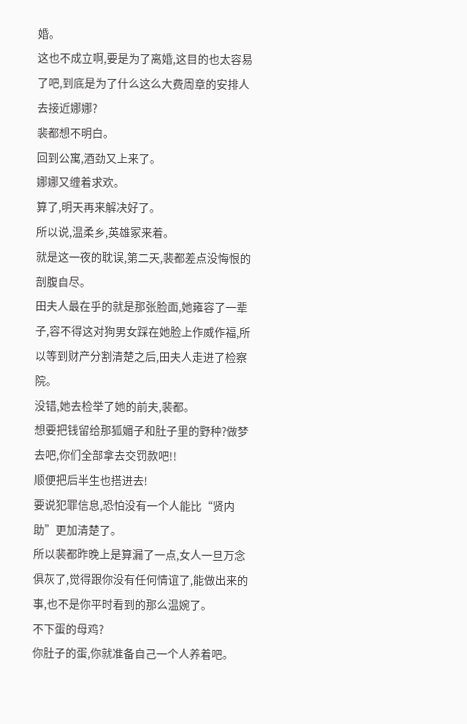婚。
这也不成立啊,要是为了离婚,这目的也太容易了吧,到底是为了什么这么大费周章的安排人去接近娜娜?
裴都想不明白。
回到公寓,酒劲又上来了。
娜娜又缠着求欢。
算了,明天再来解决好了。
所以说,温柔乡,英雄冢来着。
就是这一夜的耽误,第二天,裴都差点没悔恨的剖腹自尽。
田夫人最在乎的就是那张脸面,她雍容了一辈子,容不得这对狗男女踩在她脸上作威作福,所以等到财产分割清楚之后,田夫人走进了检察院。
没错,她去检举了她的前夫,裴都。
想要把钱留给那狐媚子和肚子里的野种?做梦去吧,你们全部拿去交罚款吧!!
顺便把后半生也搭进去!
要说犯罪信息,恐怕没有一个人能比“贤内助”更加清楚了。
所以裴都昨晚上是算漏了一点,女人一旦万念俱灰了,觉得跟你没有任何情谊了,能做出来的事,也不是你平时看到的那么温婉了。
不下蛋的母鸡?
你肚子的蛋,你就准备自己一个人养着吧。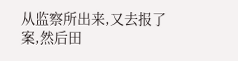从监察所出来,又去报了案,然后田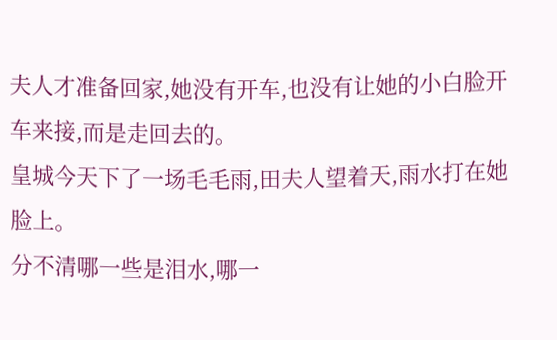夫人才准备回家,她没有开车,也没有让她的小白脸开车来接,而是走回去的。
皇城今天下了一场毛毛雨,田夫人望着天,雨水打在她脸上。
分不清哪一些是泪水,哪一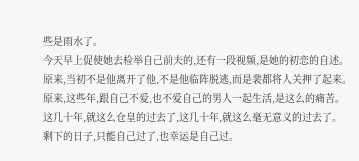些是雨水了。
今天早上促使她去检举自己前夫的,还有一段视频,是她的初恋的自述。
原来,当初不是他离开了他,不是他临阵脱逃,而是裴都将人关押了起来。
原来,这些年,跟自己不爱,也不爱自己的男人一起生活,是这么的痛苦。
这几十年,就这么仓皇的过去了,这几十年,就这么毫无意义的过去了。
剩下的日子,只能自己过了,也幸运是自己过。